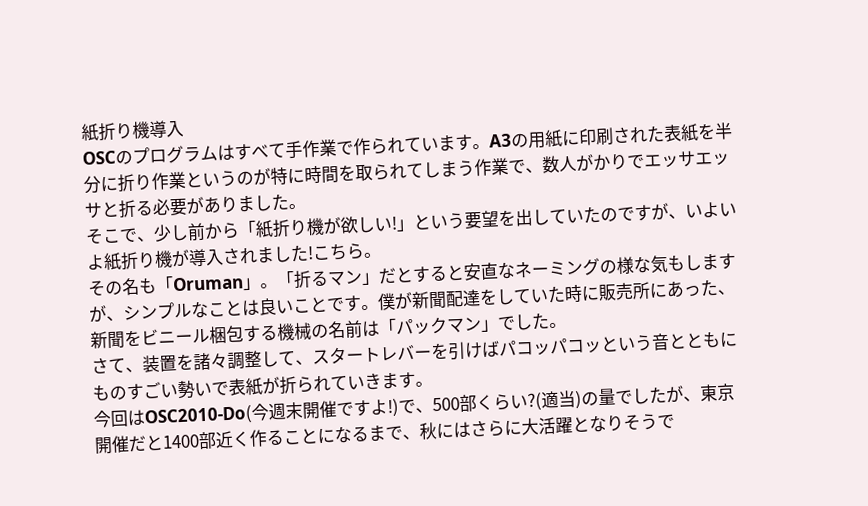紙折り機導入
OSCのプログラムはすべて手作業で作られています。A3の用紙に印刷された表紙を半分に折り作業というのが特に時間を取られてしまう作業で、数人がかりでエッサエッサと折る必要がありました。
そこで、少し前から「紙折り機が欲しい!」という要望を出していたのですが、いよいよ紙折り機が導入されました!こちら。
その名も「Oruman」。「折るマン」だとすると安直なネーミングの様な気もしますが、シンプルなことは良いことです。僕が新聞配達をしていた時に販売所にあった、新聞をビニール梱包する機械の名前は「パックマン」でした。
さて、装置を諸々調整して、スタートレバーを引けばパコッパコッという音とともにものすごい勢いで表紙が折られていきます。
今回はOSC2010-Do(今週末開催ですよ!)で、500部くらい?(適当)の量でしたが、東京開催だと1400部近く作ることになるまで、秋にはさらに大活躍となりそうで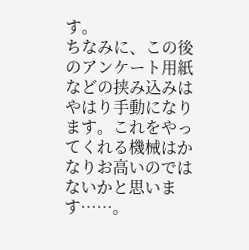す。
ちなみに、この後のアンケート用紙などの挟み込みはやはり手動になります。これをやってくれる機械はかなりお高いのではないかと思います……。